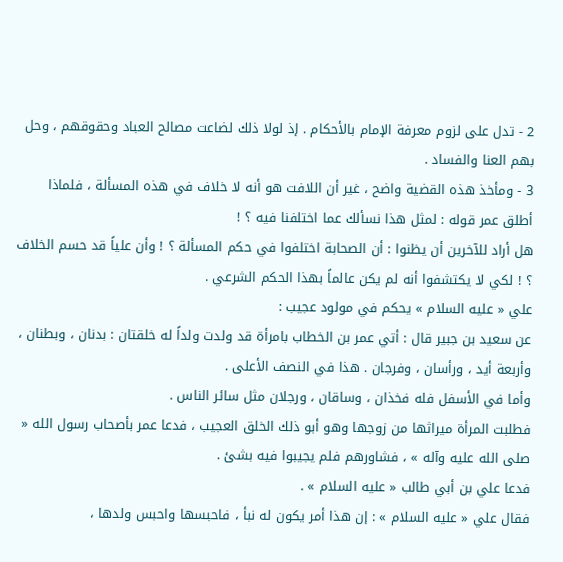2 - تدل على لزوم معرفة الإمام بالأحكام . إذ لولا ذلك لضاعت مصالح العباد وحقوقهم ، وحل بهم العنا والفساد .
3 - ومأخذ هذه القضية واضح ، غير أن اللافت هو أنه لا خلاف في هذه المسألة ، فلماذا أطلق عمر قوله : لمثل هذا نسألك عما اختلفنا فيه ؟ !
هل أراد للآخرين أن يظنوا : أن الصحابة اختلفوا في حكم المسألة ؟ ! وأن علياً قد حسم الخلاف ؟ ! لكي لا يكتشفوا أنه لم يكن عالماً بهذا الحكم الشرعي .
علي « عليه السلام » يحكم في مولود عجيب :
عن سعيد بن جبير قال : أتي عمر بن الخطاب بامرأة قد ولدت ولداً له خلقتان : بدنان ، وبطنان ، وأربعة أيد ، ورأسان ، وفرجان . هذا في النصف الأعلى .
وأما في الأسفل فله فخذان ، وساقان ، ورجلان مثل سائر الناس .
فطلبت المرأة ميراثها من زوجها وهو أبو ذلك الخلق العجيب ، فدعا عمر بأصحاب رسول الله « صلى الله عليه وآله » ، فشاورهم فلم يجيبوا فيه بشئ .
فدعا علي بن أبي طالب « عليه السلام » .
فقال علي « عليه السلام » : إن هذا أمر يكون له نبأ ، فاحبسها واحبس ولدها ،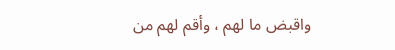واقبض ما لهم ، وأقم لهم من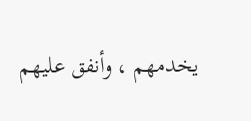يخدمهم ، وأنفق عليهم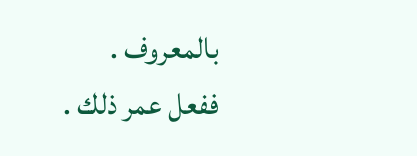بالمعروف .
ففعل عمر ذلك .